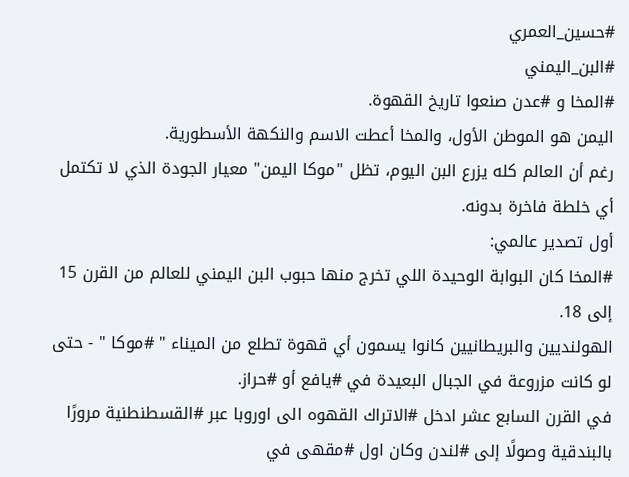#حسين_العمري
#البن_اليمني
#المخا و #عدن صنعوا تاريخ القهوة.
اليمن هو الموطن الأول، والمخا أعطت الاسم والنكهة الأسطورية.
رغم أن العالم كله يزرع البن اليوم، تظل "موكا اليمن" معيار الجودة الذي لا تكتمل أي خلطة فاخرة بدونه.
أول تصدير عالمي:
#المخا كان البوابة الوحيدة اللي تخرج منها حبوب البن اليمني للعالم من القرن 15 إلى 18.
الهولنديين والبريطانيين كانوا يسمون أي قهوة تطلع من الميناء " #موكا " - حتى لو كانت مزروعة في الجبال البعيدة في #يافع أو #حراز.
في القرن السابع عشر ادخل #الاتراك القهوه الى اوروبا عبر #القسطنطنية مرورًا بالبندقية وصولًا إلى #لندن وكان اول #مقهى في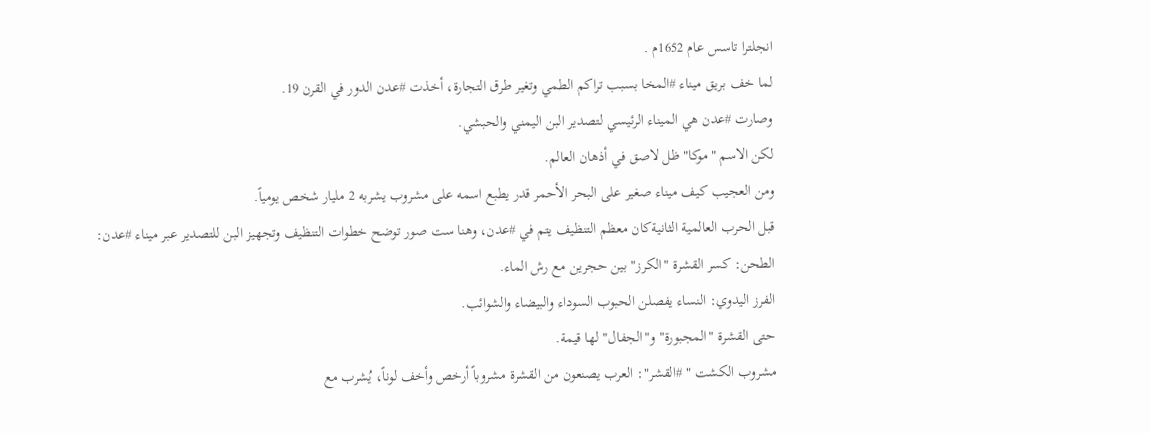انجلترا تاسس عام 1652م .
لما خف بريق ميناء #المخا بسبب تراكم الطمي وتغير طرق التجارة، أخذت #عدن الدور في القرن 19.
وصارت #عدن هي الميناء الرئيسي لتصدير البن اليمني والحبشي.
لكن الاسم "موكا" ظل لاصق في أذهان العالم.
ومن العجيب كيف ميناء صغير على البحر الأحمر قدر يطبع اسمه على مشروب يشربه 2 مليار شخص يومياً.
قبل الحرب العالمية الثانيةكان معظم التنظيف يتم في #عدن، وهنا ست صور توضح خطوات التنظيف وتجهيز البن للتصدير عبر ميناء #عدن:
الطحن: كسر القشرة "الكرز" بين حجرين مع رش الماء.
الفرز اليدوي: النساء يفصلن الحبوب السوداء والبيضاء والشوائب.
حتى القشرة "المجبورة" و"الجفال" لها قيمة.
مشروب الكشت " #القشر": العرب يصنعون من القشرة مشروباً أرخص وأخف لوناً، يُشرب مع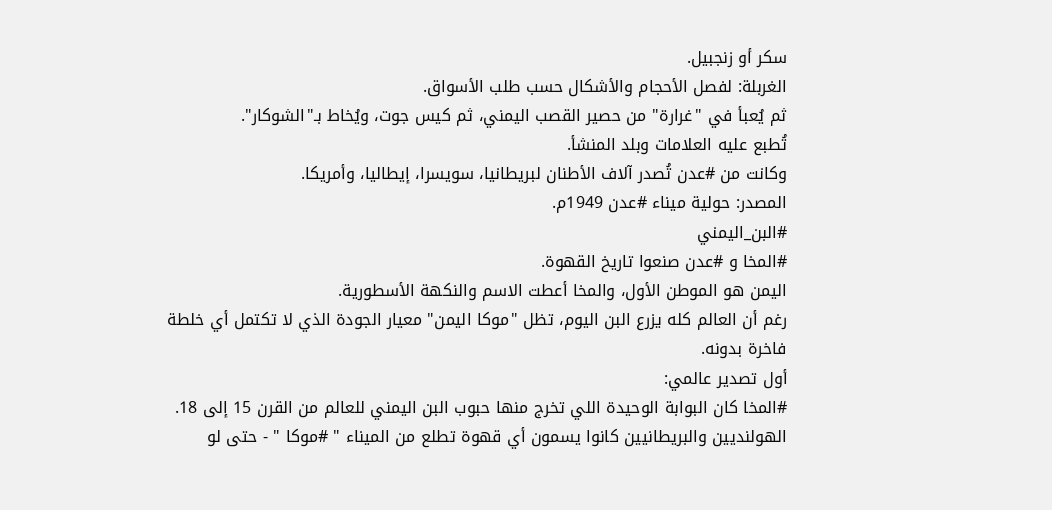سكر أو زنجبيل.
الغربلة: لفصل الأحجام والأشكال حسب طلب الأسواق.
ثم يُعبأ في "غرارة" من حصير القصب اليمني، ثم كيس جوت، ويُخاط بـ"الشوكار".
تُطبع عليه العلامات وبلد المنشأ.
وكانت من #عدن تُصدر آلاف الأطنان لبريطانيا، سويسرا، إيطاليا، وأمريكا.
المصدر: حولية ميناء #عدن 1949م.
#البن_اليمني
#المخا و #عدن صنعوا تاريخ القهوة.
اليمن هو الموطن الأول، والمخا أعطت الاسم والنكهة الأسطورية.
رغم أن العالم كله يزرع البن اليوم، تظل "موكا اليمن" معيار الجودة الذي لا تكتمل أي خلطة فاخرة بدونه.
أول تصدير عالمي:
#المخا كان البوابة الوحيدة اللي تخرج منها حبوب البن اليمني للعالم من القرن 15 إلى 18.
الهولنديين والبريطانيين كانوا يسمون أي قهوة تطلع من الميناء " #موكا " - حتى لو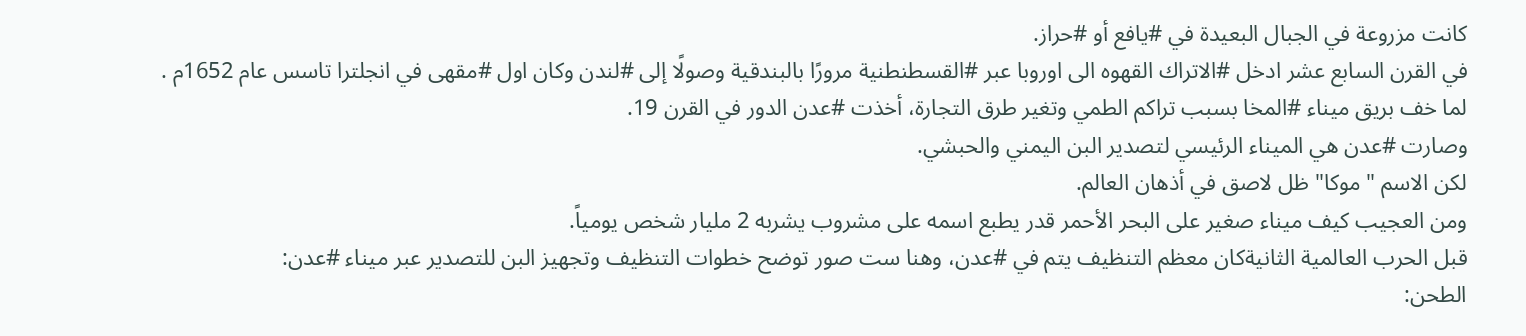كانت مزروعة في الجبال البعيدة في #يافع أو #حراز.
في القرن السابع عشر ادخل #الاتراك القهوه الى اوروبا عبر #القسطنطنية مرورًا بالبندقية وصولًا إلى #لندن وكان اول #مقهى في انجلترا تاسس عام 1652م .
لما خف بريق ميناء #المخا بسبب تراكم الطمي وتغير طرق التجارة، أخذت #عدن الدور في القرن 19.
وصارت #عدن هي الميناء الرئيسي لتصدير البن اليمني والحبشي.
لكن الاسم "موكا" ظل لاصق في أذهان العالم.
ومن العجيب كيف ميناء صغير على البحر الأحمر قدر يطبع اسمه على مشروب يشربه 2 مليار شخص يومياً.
قبل الحرب العالمية الثانيةكان معظم التنظيف يتم في #عدن، وهنا ست صور توضح خطوات التنظيف وتجهيز البن للتصدير عبر ميناء #عدن:
الطحن: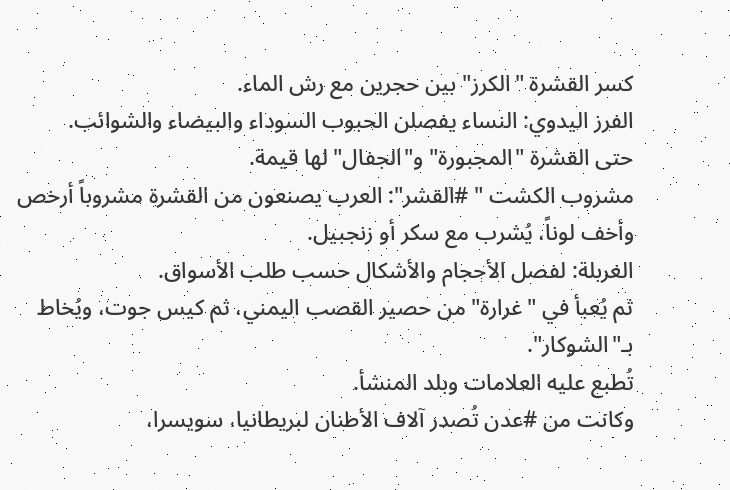كسر القشرة "الكرز" بين حجرين مع رش الماء.
الفرز اليدوي: النساء يفصلن الحبوب السوداء والبيضاء والشوائب.
حتى القشرة "المجبورة" و"الجفال" لها قيمة.
مشروب الكشت " #القشر": العرب يصنعون من القشرة مشروباً أرخص وأخف لوناً، يُشرب مع سكر أو زنجبيل.
الغربلة: لفصل الأحجام والأشكال حسب طلب الأسواق.
ثم يُعبأ في "غرارة" من حصير القصب اليمني، ثم كيس جوت، ويُخاط بـ"الشوكار".
تُطبع عليه العلامات وبلد المنشأ.
وكانت من #عدن تُصدر آلاف الأطنان لبريطانيا، سويسرا،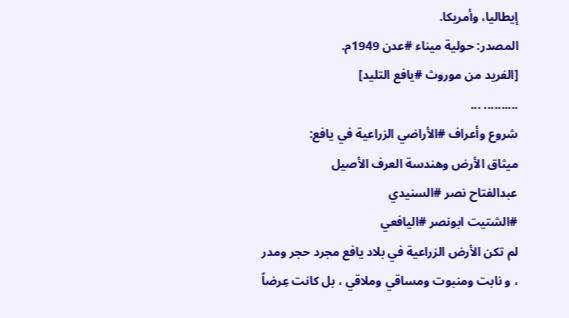إيطاليا، وأمريكا.
المصدر: حولية ميناء #عدن 1949م.
[الفريد من موروث #يافع التليد]
.......... ...
شروع وأعراف #الأراضي الزراعية في يافع:
ميثاق الأرض وهندسة العرف الأصيل
عبدالفتاح نصر #السنيدي
#الشتيت ابونصر #اليافعي
لم تكن الأرض الزراعية في بلاد يافع مجرد حجر ومدر ، و نابت ومنبوت ومساقي وملاقي ، بل كانت عِرضاً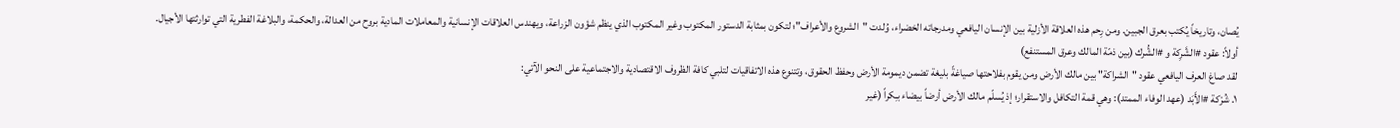يُصان، وتاريخاً يُكتب بعرق الجبين. ومن رِحم هذه العلاقة الأزلية بين الإنسان اليافعي ومدرجاته الخضراء، وُلدت "الشروع والأعراف"؛ لتكون بمثابة الدستور المكتوب وغير المكتوب الذي ينظم شؤون الزراعة، ويهندس العلاقات الإنسانية والمعاملات المادية بروح من العدالة، والحكمة، والبلاغة الفطرية التي توارثتها الأجيال.
أولاً: عقود #الشَّرِكة و #الشُّرك (بين ذمّة المالك وعرق المستنفع)
لقد صاغ العرف اليافعي عقود "الشراكة" بين مالك الأرض ومن يقوم بفلاحتها صياغةً بليغة تضمن ديمومة الأرض وحفظ الحقوق، وتتنوع هذه الاتفاقيات لتلبي كافة الظروف الاقتصادية والاجتماعية على النحو الآتي:
١. شُرْكة #الأَبَد (عهد الوفاء الممتد): وهي قمة التكافل والاستقرار؛ إذ يُسلّم مالك الأرض أرضاً بيضاء بـِكراً (غير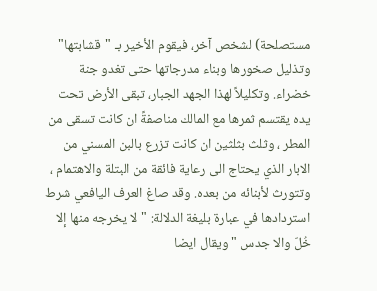مستصلحة) لشخص آخر، فيقوم الأخير بـ "قشابتها" وتذليل صخورها وبناء مدرجاتها حتى تغدو جنة خضراء. وتكليلاً لهذا الجهد الجبار، تبقى الأرض تحت يده يقتسم ثمرها مع المالك مناصفةً ان كانت تسقى من المطر ، وثلث بثلثين ان كانت تزرع بالبن المسني من الابار الذي يحتاج الى رعاية فائقة من البتلة والاهتمام ، وتتورث لأبنائه من بعده. وقد صاغ العرف اليافعي شرط استردادها في عبارة بليغة الدلالة: "لا يخرجه منها إلا خُلّ والا جدس " ويقال ايضا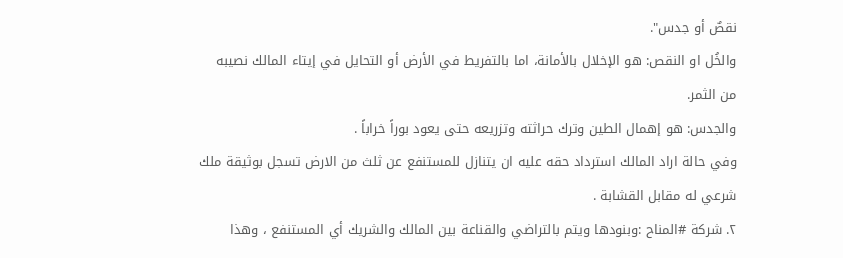نقصٌ أو جدس".
والخُل او النقص: هو الإخلال بالأمانة، اما بالتفريط في الأرض أو التحايل في إيتاء المالك نصيبه من الثمر.
والجدس: هو إهمال الطين وترك حراثته وتزريعه حتى يعود بوراً خراباً .
وفي حالة اراد المالك استرداد حقه عليه ان يتنازل للمستنفع عن ثلث من الارض تسجل بوثيقة ملك شرعي له مقابل القشابة .
٢. شركة #المناح :وبنودها ويتم بالتراضي والقناعة بين المالك والشريك أي المستنفع ، وهذا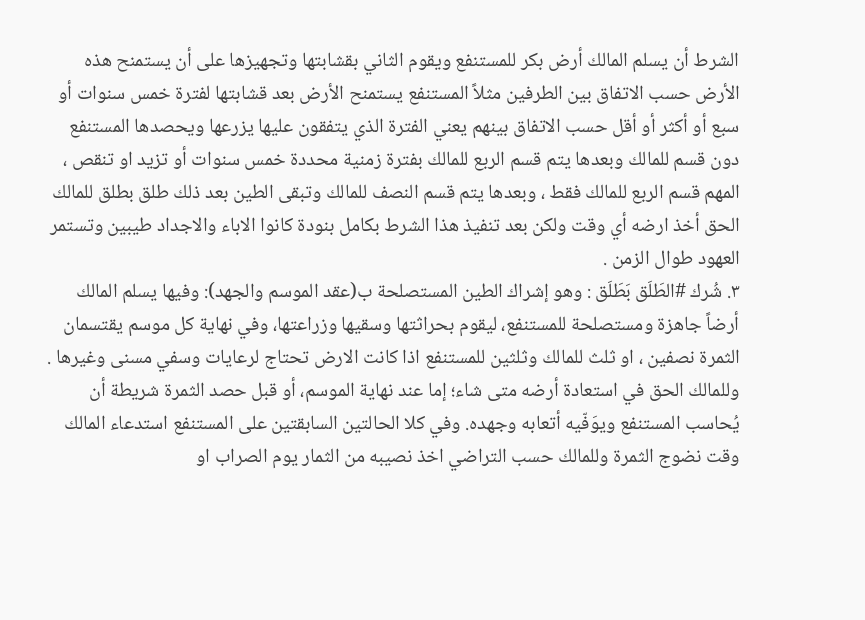الشرط أن يسلم المالك أرض بكر للمستنفع ويقوم الثاني بقشابتها وتجهيزها على أن يستمنح هذه الأرض حسب الاتفاق بين الطرفين مثلاً المستنفع يستمنح الأرض بعد قشابتها لفترة خمس سنوات أو سبع أو أكثر أو أقل حسب الاتفاق بينهم يعني الفترة الذي يتفقون عليها يزرعها ويحصدها المستنفع دون قسم للمالك وبعدها يتم قسم الربع للمالك بفترة زمنية محددة خمس سنوات أو تزيد او تنقص ، المهم قسم الربع للمالك فقط ، وبعدها يتم قسم النصف للمالك وتبقى الطين بعد ذلك طلق بطلق للمالك الحق أخذ ارضه أي وقت ولكن بعد تنفيذ هذا الشرط بكامل بنودة كانوا الاباء والاجداد طيبين وتستمر العهود طوال الزمن .
٣. شُرك #الطَلَق بَطَلَق : وهو إشراك الطين المستصلحة ب(عقد الموسم والجهد): وفيها يسلم المالك أرضاً جاهزة ومستصلحة للمستنفع، ليقوم بحراثتها وسقيها وزراعتها، وفي نهاية كل موسم يقتسمان الثمرة نصفين ، او ثلث للمالك وثلثين للمستنفع اذا كانت الارض تحتاج لرعايات وسفي مسنى وغيرها . وللمالك الحق في استعادة أرضه متى شاء؛ إما عند نهاية الموسم، أو قبل حصد الثمرة شريطة أن يُحاسب المستنفع ويوَفّيه أتعابه وجهده. وفي كلا الحالتين السابقتين على المستنفع استدعاء المالك وقت نضوج الثمرة وللمالك حسب التراضي اخذ نصيبه من الثمار يوم الصراب او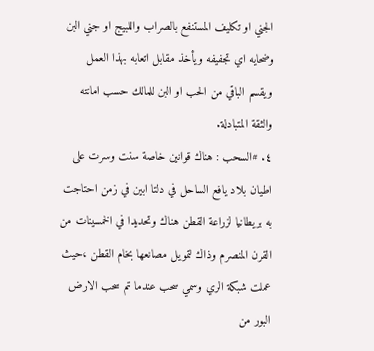الجني او تكليف المستنفع بالصراب واللبيج او جني البن وضحايه اي تجفيفه ويأخذ مقابل اتعابه بهذا العمل ويقسم الباقي من الحب او البن للمالك حسب امانته والثقة المتبادلة.
٤. #السحب : هناك قوانين خاصة سنت وسرت على اطيان بلاد يافع الساحل في دلتا ابين في زمن احتاجت به بريطانيا لزراعة القطن هناك وتحديدا في الخمسينات من القرن المنصرم وذاك لتمويل مصانعها بخام القطن ،حيث عملت شبكة الري وسمي سحب عندما تم سحب الارض البور من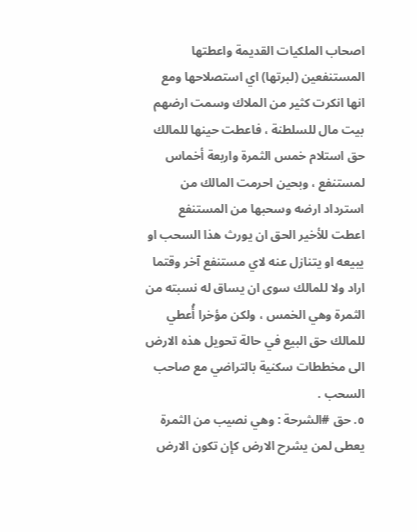اصحاب الملكيات القديمة واعطتها المستنفعين (لبرتها) اي استصلاحها ومع انها انكرت كثير من الملاك وسمت ارضهم بيت مال للسلطنة ، فاعطت حينها للمالك حق استلام خمس الثمرة واربعة أخماس لمستنفع ، وبحين احرمت المالك من استرداد ارضه وسحبها من المستنفع اعطت للأخير الحق ان يورث هذا السحب او يبيعه او يتنازل عنه لاي مستنفع آخر وقتما اراد ولا للمالك سوى ان يساق له نسبته من الثمرة وهي الخمس ، ولكن مؤخرا أُعطي للمالك حق البيع في حالة تحويل هذه الارض الى مخططات سكنية بالتراضي مع صاحب السحب .
٥. حق #الشرحة : وهي نصيب من الثمرة يعطى لمن يشرح الارض كإن تكون الارض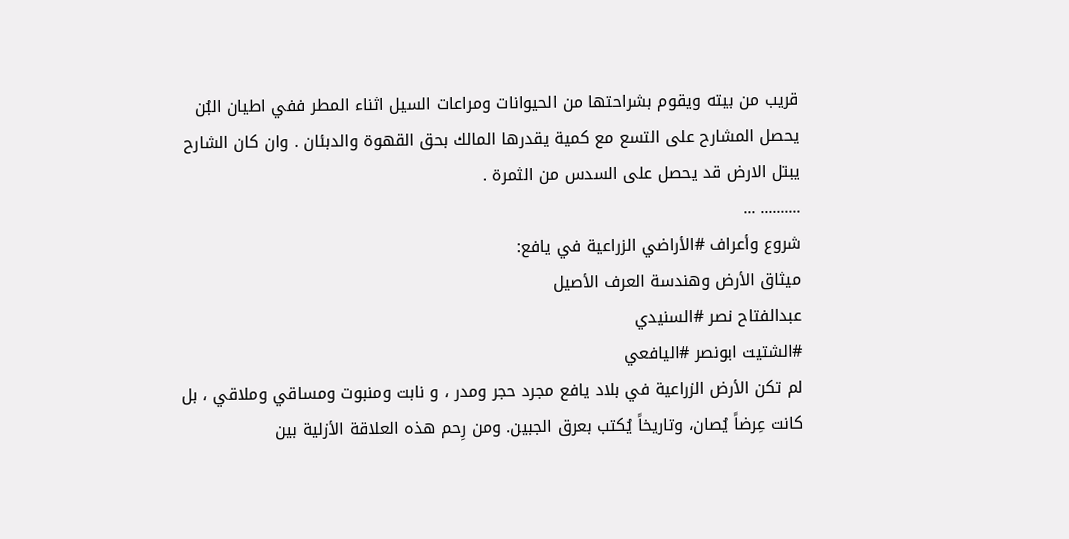قريب من بيته ويقوم بشراحتها من الحيوانات ومراعات السيل اثناء المطر ففي اطيان البُن يحصل المشارح على التسع مع كمية يقدرها المالك بحق القهوة والدبئان . وان كان الشارح يبتل الارض قد يحصل على السدس من الثمرة .
.......... ...
شروع وأعراف #الأراضي الزراعية في يافع:
ميثاق الأرض وهندسة العرف الأصيل
عبدالفتاح نصر #السنيدي
#الشتيت ابونصر #اليافعي
لم تكن الأرض الزراعية في بلاد يافع مجرد حجر ومدر ، و نابت ومنبوت ومساقي وملاقي ، بل كانت عِرضاً يُصان، وتاريخاً يُكتب بعرق الجبين. ومن رِحم هذه العلاقة الأزلية بين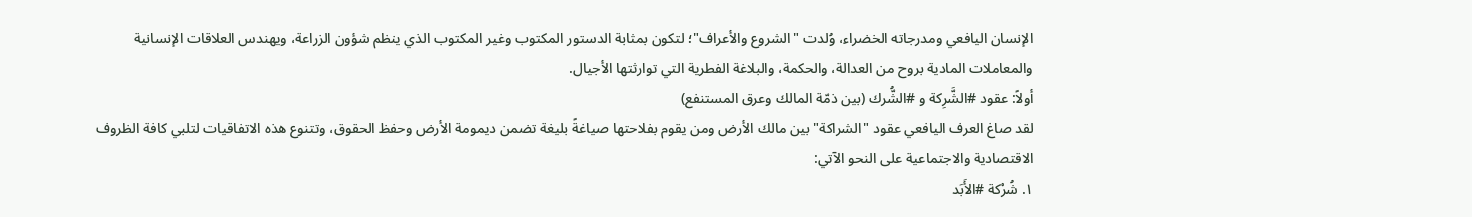الإنسان اليافعي ومدرجاته الخضراء، وُلدت "الشروع والأعراف"؛ لتكون بمثابة الدستور المكتوب وغير المكتوب الذي ينظم شؤون الزراعة، ويهندس العلاقات الإنسانية والمعاملات المادية بروح من العدالة، والحكمة، والبلاغة الفطرية التي توارثتها الأجيال.
أولاً: عقود #الشَّرِكة و #الشُّرك (بين ذمّة المالك وعرق المستنفع)
لقد صاغ العرف اليافعي عقود "الشراكة" بين مالك الأرض ومن يقوم بفلاحتها صياغةً بليغة تضمن ديمومة الأرض وحفظ الحقوق، وتتنوع هذه الاتفاقيات لتلبي كافة الظروف الاقتصادية والاجتماعية على النحو الآتي:
١. شُرْكة #الأَبَد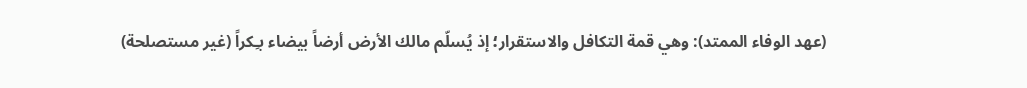(عهد الوفاء الممتد): وهي قمة التكافل والاستقرار؛ إذ يُسلّم مالك الأرض أرضاً بيضاء بـِكراً (غير مستصلحة)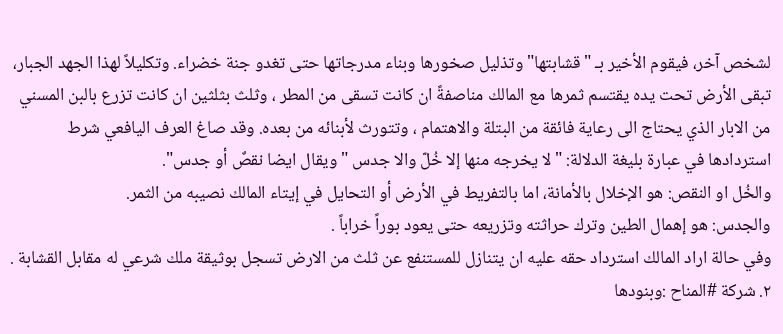لشخص آخر، فيقوم الأخير بـ "قشابتها" وتذليل صخورها وبناء مدرجاتها حتى تغدو جنة خضراء. وتكليلاً لهذا الجهد الجبار، تبقى الأرض تحت يده يقتسم ثمرها مع المالك مناصفةً ان كانت تسقى من المطر ، وثلث بثلثين ان كانت تزرع بالبن المسني من الابار الذي يحتاج الى رعاية فائقة من البتلة والاهتمام ، وتتورث لأبنائه من بعده. وقد صاغ العرف اليافعي شرط استردادها في عبارة بليغة الدلالة: "لا يخرجه منها إلا خُلّ والا جدس " ويقال ايضا نقصٌ أو جدس".
والخُل او النقص: هو الإخلال بالأمانة، اما بالتفريط في الأرض أو التحايل في إيتاء المالك نصيبه من الثمر.
والجدس: هو إهمال الطين وترك حراثته وتزريعه حتى يعود بوراً خراباً .
وفي حالة اراد المالك استرداد حقه عليه ان يتنازل للمستنفع عن ثلث من الارض تسجل بوثيقة ملك شرعي له مقابل القشابة .
٢. شركة #المناح :وبنودها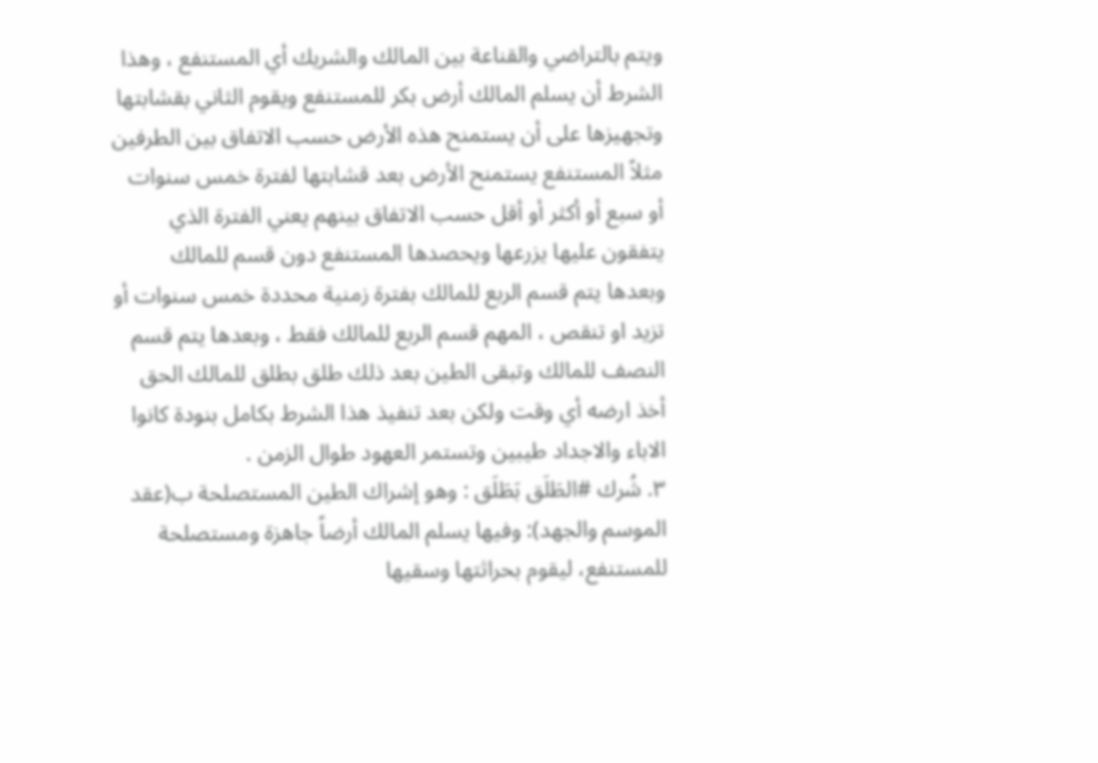ويتم بالتراضي والقناعة بين المالك والشريك أي المستنفع ، وهذا الشرط أن يسلم المالك أرض بكر للمستنفع ويقوم الثاني بقشابتها وتجهيزها على أن يستمنح هذه الأرض حسب الاتفاق بين الطرفين مثلاً المستنفع يستمنح الأرض بعد قشابتها لفترة خمس سنوات أو سبع أو أكثر أو أقل حسب الاتفاق بينهم يعني الفترة الذي يتفقون عليها يزرعها ويحصدها المستنفع دون قسم للمالك وبعدها يتم قسم الربع للمالك بفترة زمنية محددة خمس سنوات أو تزيد او تنقص ، المهم قسم الربع للمالك فقط ، وبعدها يتم قسم النصف للمالك وتبقى الطين بعد ذلك طلق بطلق للمالك الحق أخذ ارضه أي وقت ولكن بعد تنفيذ هذا الشرط بكامل بنودة كانوا الاباء والاجداد طيبين وتستمر العهود طوال الزمن .
٣. شُرك #الطَلَق بَطَلَق : وهو إشراك الطين المستصلحة ب(عقد الموسم والجهد): وفيها يسلم المالك أرضاً جاهزة ومستصلحة للمستنفع، ليقوم بحراثتها وسقيها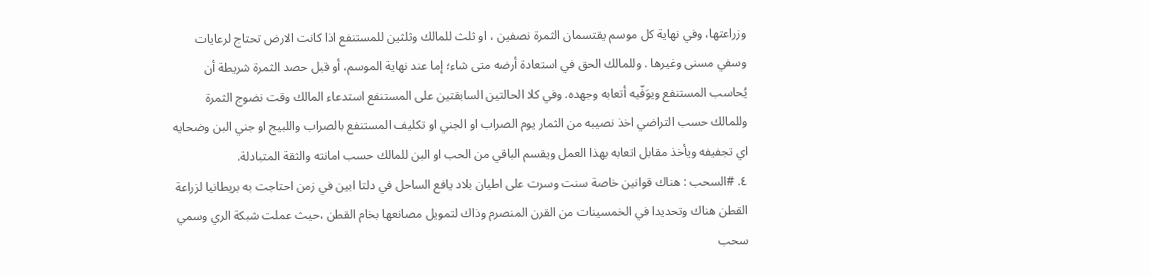وزراعتها، وفي نهاية كل موسم يقتسمان الثمرة نصفين ، او ثلث للمالك وثلثين للمستنفع اذا كانت الارض تحتاج لرعايات وسفي مسنى وغيرها . وللمالك الحق في استعادة أرضه متى شاء؛ إما عند نهاية الموسم، أو قبل حصد الثمرة شريطة أن يُحاسب المستنفع ويوَفّيه أتعابه وجهده. وفي كلا الحالتين السابقتين على المستنفع استدعاء المالك وقت نضوج الثمرة وللمالك حسب التراضي اخذ نصيبه من الثمار يوم الصراب او الجني او تكليف المستنفع بالصراب واللبيج او جني البن وضحايه اي تجفيفه ويأخذ مقابل اتعابه بهذا العمل ويقسم الباقي من الحب او البن للمالك حسب امانته والثقة المتبادلة.
٤. #السحب : هناك قوانين خاصة سنت وسرت على اطيان بلاد يافع الساحل في دلتا ابين في زمن احتاجت به بريطانيا لزراعة القطن هناك وتحديدا في الخمسينات من القرن المنصرم وذاك لتمويل مصانعها بخام القطن ،حيث عملت شبكة الري وسمي سحب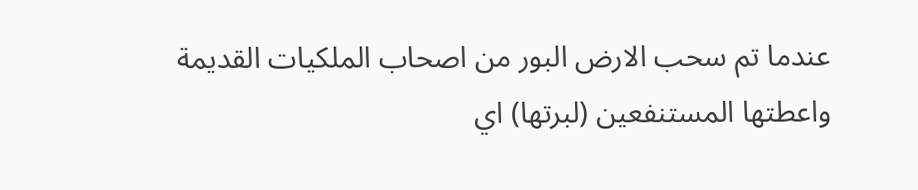عندما تم سحب الارض البور من اصحاب الملكيات القديمة واعطتها المستنفعين (لبرتها) اي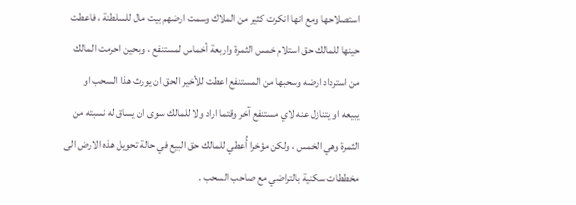استصلاحها ومع انها انكرت كثير من الملاك وسمت ارضهم بيت مال للسلطنة ، فاعطت حينها للمالك حق استلام خمس الثمرة واربعة أخماس لمستنفع ، وبحين احرمت المالك من استرداد ارضه وسحبها من المستنفع اعطت للأخير الحق ان يورث هذا السحب او يبيعه او يتنازل عنه لاي مستنفع آخر وقتما اراد ولا للمالك سوى ان يساق له نسبته من الثمرة وهي الخمس ، ولكن مؤخرا أُعطي للمالك حق البيع في حالة تحويل هذه الارض الى مخططات سكنية بالتراضي مع صاحب السحب .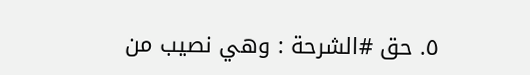٥. حق #الشرحة : وهي نصيب من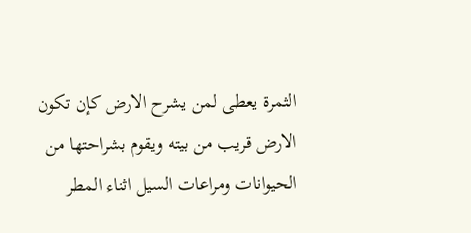الثمرة يعطى لمن يشرح الارض كإن تكون الارض قريب من بيته ويقوم بشراحتها من الحيوانات ومراعات السيل اثناء المطر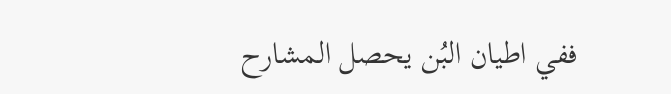ففي اطيان البُن يحصل المشارح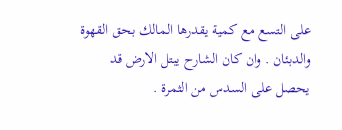على التسع مع كمية يقدرها المالك بحق القهوة والدبئان . وان كان الشارح يبتل الارض قد يحصل على السدس من الثمرة .